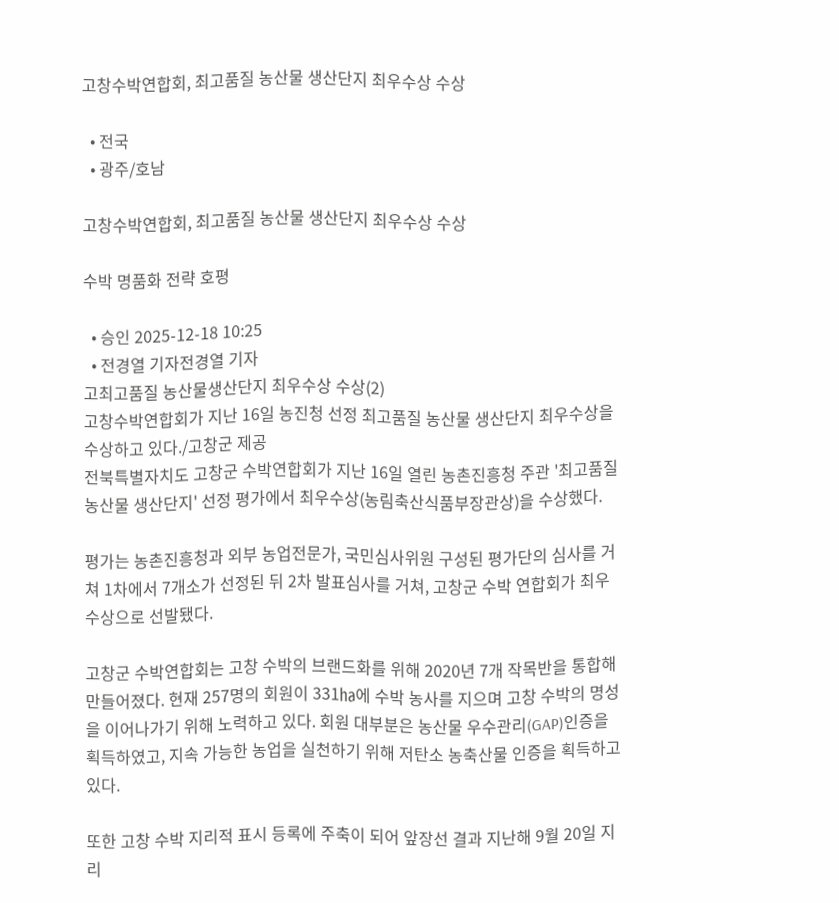고창수박연합회, 최고품질 농산물 생산단지 최우수상 수상

  • 전국
  • 광주/호남

고창수박연합회, 최고품질 농산물 생산단지 최우수상 수상

수박 명품화 전략 호평

  • 승인 2025-12-18 10:25
  • 전경열 기자전경열 기자
고최고품질 농산물생산단지 최우수상 수상(2)
고창수박연합회가 지난 16일 농진청 선정 최고품질 농산물 생산단지 최우수상을 수상하고 있다./고창군 제공
전북특별자치도 고창군 수박연합회가 지난 16일 열린 농촌진흥청 주관 '최고품질 농산물 생산단지' 선정 평가에서 최우수상(농림축산식품부장관상)을 수상했다.

평가는 농촌진흥청과 외부 농업전문가, 국민심사위원 구성된 평가단의 심사를 거쳐 1차에서 7개소가 선정된 뒤 2차 발표심사를 거쳐, 고창군 수박 연합회가 최우수상으로 선발됐다.

고창군 수박연합회는 고창 수박의 브랜드화를 위해 2020년 7개 작목반을 통합해 만들어졌다. 현재 257명의 회원이 331㏊에 수박 농사를 지으며 고창 수박의 명성을 이어나가기 위해 노력하고 있다. 회원 대부분은 농산물 우수관리(GAP)인증을 획득하였고, 지속 가능한 농업을 실천하기 위해 저탄소 농축산물 인증을 획득하고 있다.

또한 고창 수박 지리적 표시 등록에 주축이 되어 앞장선 결과 지난해 9월 20일 지리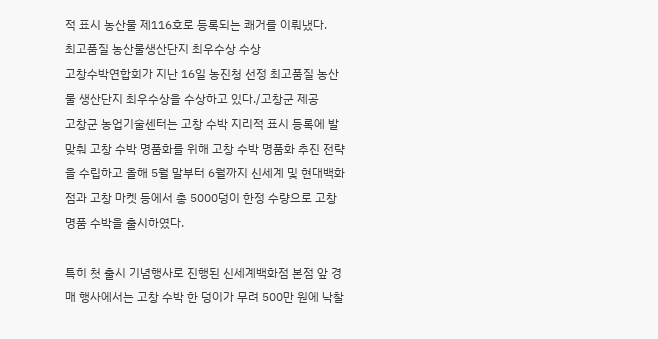적 표시 농산물 제116호로 등록되는 쾌거를 이뤄냈다.
최고품질 농산물생산단지 최우수상 수상
고창수박연합회가 지난 16일 농진청 선정 최고품질 농산물 생산단지 최우수상을 수상하고 있다./고창군 제공
고창군 농업기술센터는 고창 수박 지리적 표시 등록에 발맞춰 고창 수박 명품화를 위해 고창 수박 명품화 추진 전략을 수립하고 올해 5월 말부터 6월까지 신세계 및 현대백화점과 고창 마켓 등에서 총 5000덩이 한정 수량으로 고창 명품 수박을 출시하였다.

특히 첫 출시 기념행사로 진행된 신세계백화점 본점 앞 경매 행사에서는 고창 수박 한 덩이가 무려 500만 원에 낙찰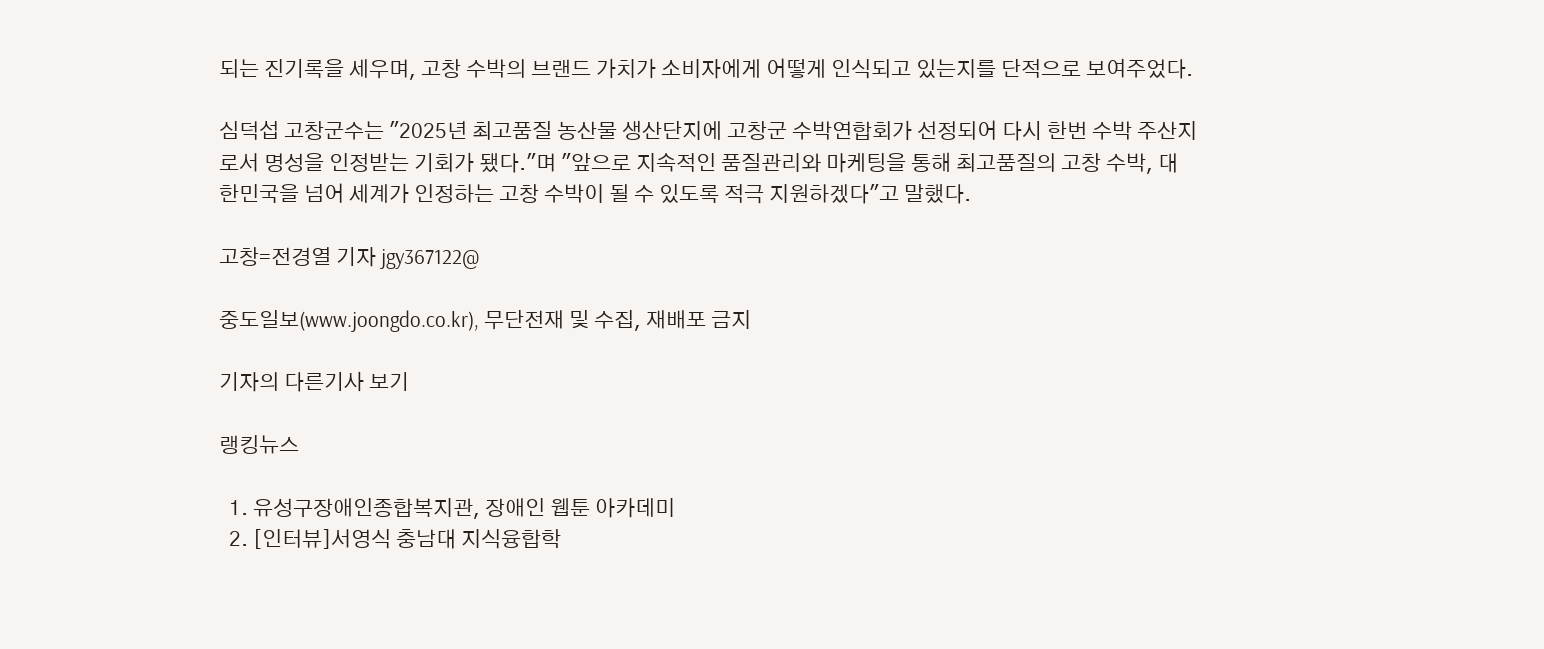되는 진기록을 세우며, 고창 수박의 브랜드 가치가 소비자에게 어떻게 인식되고 있는지를 단적으로 보여주었다.

심덕섭 고창군수는 "2025년 최고품질 농산물 생산단지에 고창군 수박연합회가 선정되어 다시 한번 수박 주산지로서 명성을 인정받는 기회가 됐다."며 "앞으로 지속적인 품질관리와 마케팅을 통해 최고품질의 고창 수박, 대한민국을 넘어 세계가 인정하는 고창 수박이 될 수 있도록 적극 지원하겠다"고 말했다.

고창=전경열 기자 jgy367122@

중도일보(www.joongdo.co.kr), 무단전재 및 수집, 재배포 금지

기자의 다른기사 보기

랭킹뉴스

  1. 유성구장애인종합복지관, 장애인 웹툰 아카데미
  2. [인터뷰]서영식 충남대 지식융합학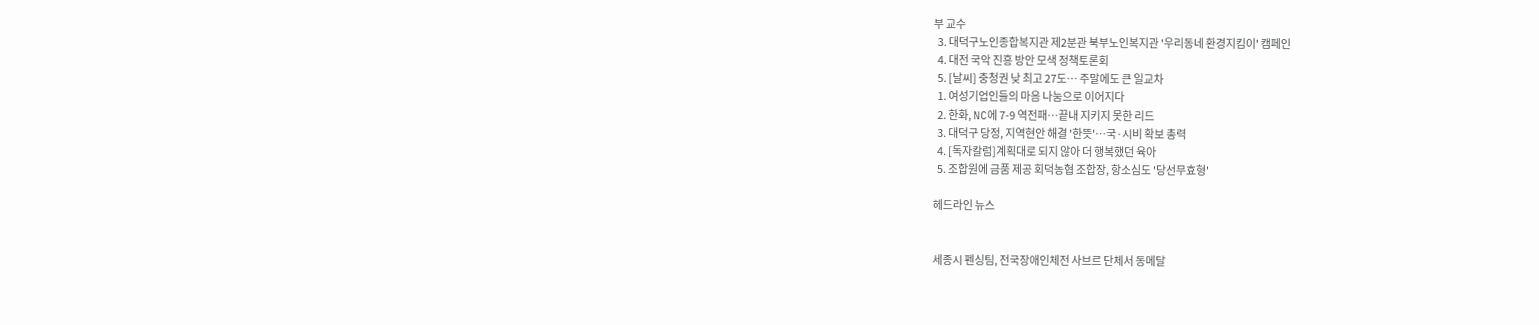부 교수
  3. 대덕구노인종합복지관 제2분관 북부노인복지관 '우리동네 환경지킴이' 캠페인
  4. 대전 국악 진흥 방안 모색 정책토론회
  5. [날씨] 충청권 낮 최고 27도… 주말에도 큰 일교차
  1. 여성기업인들의 마음 나눔으로 이어지다
  2. 한화, NC에 7-9 역전패…끝내 지키지 못한 리드
  3. 대덕구 당정, 지역현안 해결 '한뜻'…국·시비 확보 총력
  4. [독자칼럼]계획대로 되지 않아 더 행복했던 육아
  5. 조합원에 금품 제공 회덕농협 조합장, 항소심도 '당선무효형'

헤드라인 뉴스


세종시 펜싱팀, 전국장애인체전 사브르 단체서 동메달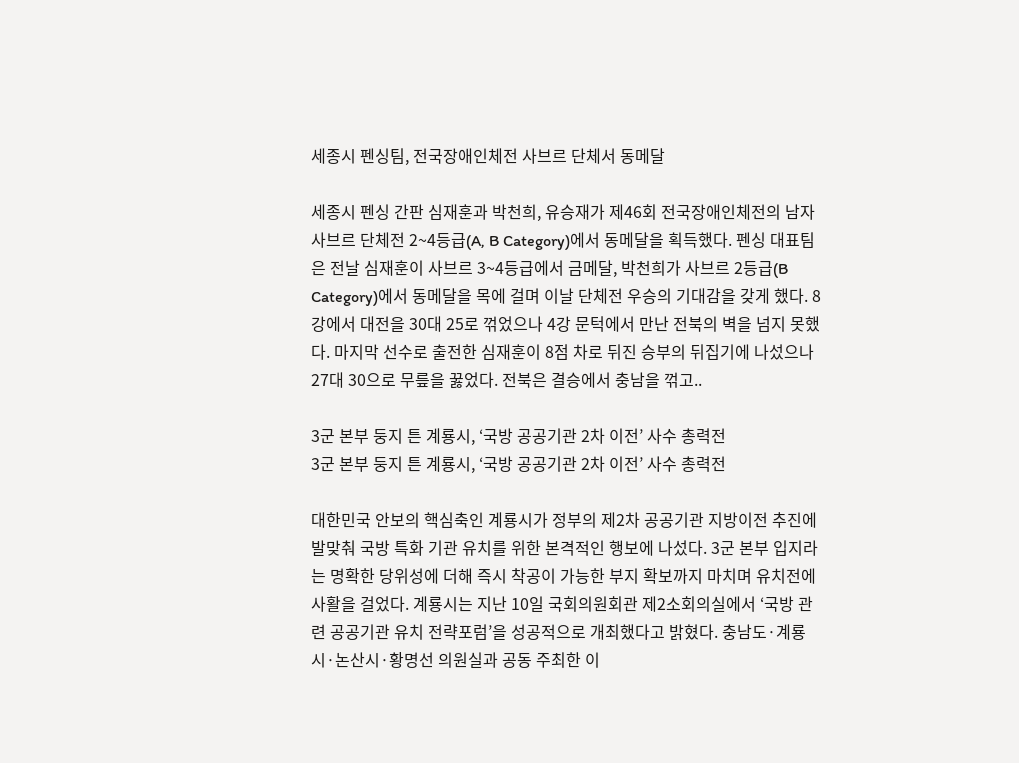세종시 펜싱팀, 전국장애인체전 사브르 단체서 동메달

세종시 펜싱 간판 심재훈과 박천희, 유승재가 제46회 전국장애인체전의 남자 사브르 단체전 2~4등급(A, B Category)에서 동메달을 획득했다. 펜싱 대표팀은 전날 심재훈이 사브르 3~4등급에서 금메달, 박천희가 사브르 2등급(B Category)에서 동메달을 목에 걸며 이날 단체전 우승의 기대감을 갖게 했다. 8강에서 대전을 30대 25로 꺾었으나 4강 문턱에서 만난 전북의 벽을 넘지 못했다. 마지막 선수로 출전한 심재훈이 8점 차로 뒤진 승부의 뒤집기에 나섰으나 27대 30으로 무릎을 꿇었다. 전북은 결승에서 충남을 꺾고..

3군 본부 둥지 튼 계룡시, ‘국방 공공기관 2차 이전’ 사수 총력전
3군 본부 둥지 튼 계룡시, ‘국방 공공기관 2차 이전’ 사수 총력전

대한민국 안보의 핵심축인 계룡시가 정부의 제2차 공공기관 지방이전 추진에 발맞춰 국방 특화 기관 유치를 위한 본격적인 행보에 나섰다. 3군 본부 입지라는 명확한 당위성에 더해 즉시 착공이 가능한 부지 확보까지 마치며 유치전에 사활을 걸었다. 계룡시는 지난 10일 국회의원회관 제2소회의실에서 ‘국방 관련 공공기관 유치 전략포럼’을 성공적으로 개최했다고 밝혔다. 충남도·계룡시·논산시·황명선 의원실과 공동 주최한 이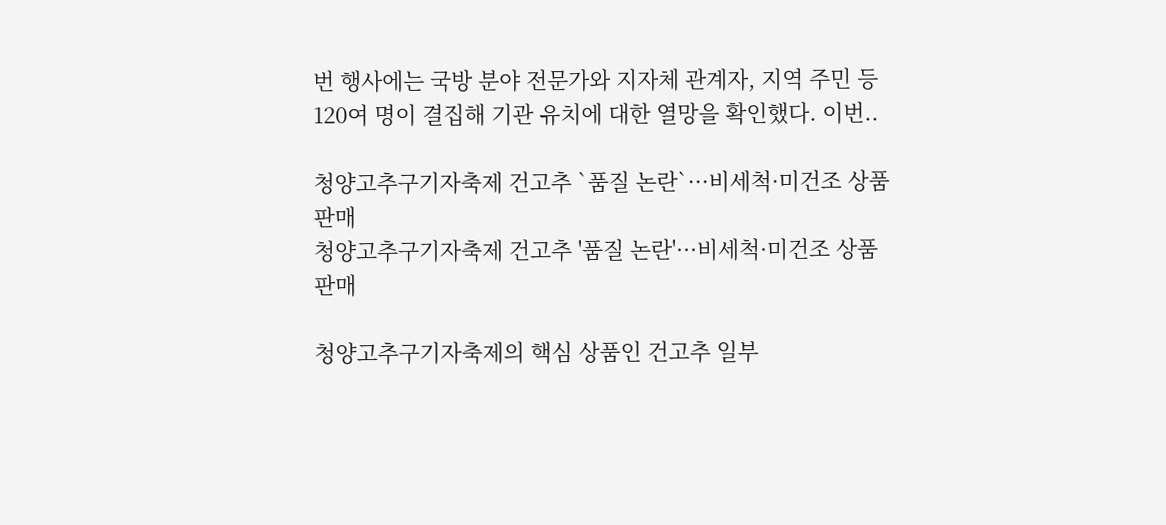번 행사에는 국방 분야 전문가와 지자체 관계자, 지역 주민 등 120여 명이 결집해 기관 유치에 대한 열망을 확인했다. 이번..

청양고추구기자축제 건고추 `품질 논란`···비세척·미건조 상품 판매
청양고추구기자축제 건고추 '품질 논란'···비세척·미건조 상품 판매

청양고추구기자축제의 핵심 상품인 건고추 일부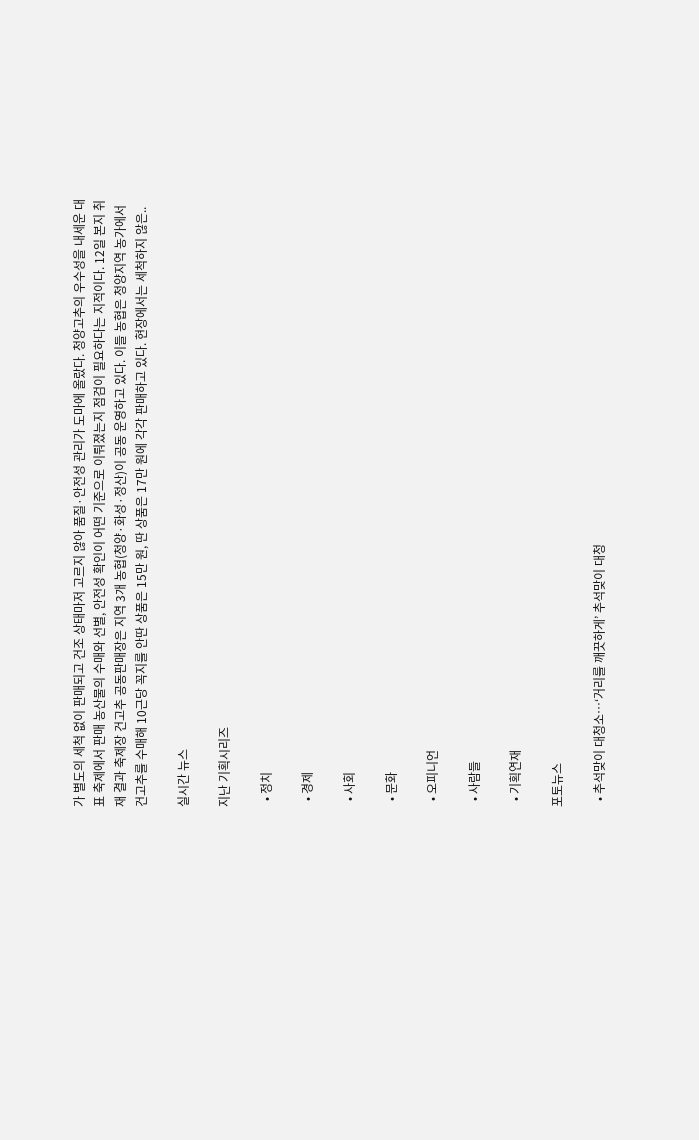가 별도의 세척 없이 판매되고 건조 상태마저 고르지 않아 품질·안전성 관리가 도마에 올랐다. 청양고추의 우수성을 내세운 대표 축제에서 판매 농산물의 수매와 선별, 안전성 확인이 어떤 기준으로 이뤄졌는지 점검이 필요하다는 지적이다. 12일 본지 취재 결과 축제장 건고추 공동판매장은 지역 3개 농협(청양·화성·정산)이 공동 운영하고 있다. 이들 농협은 청양지역 농가에서 건고추를 수매해 10근당 꼭지를 안딴 상품은 15만 원, 딴 상품은 17만 원에 각각 판매하고 있다. 현장에서는 세척하지 않은..

실시간 뉴스

지난 기획시리즈

  • 정치

  • 경제

  • 사회

  • 문화

  • 오피니언

  • 사람들

  • 기획연재

포토뉴스

  • 추석맞이 대청소…‘거리를 깨끗하게’ 추석맞이 대청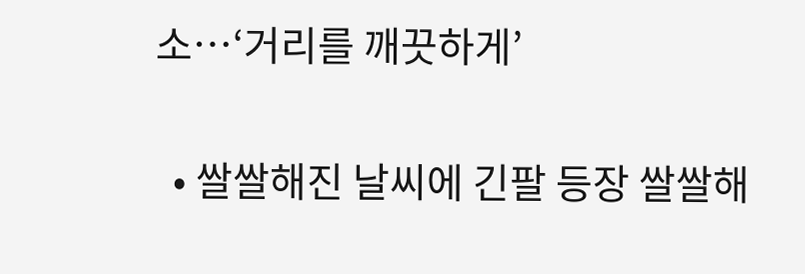소…‘거리를 깨끗하게’

  • 쌀쌀해진 날씨에 긴팔 등장 쌀쌀해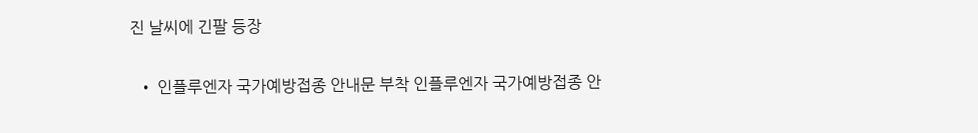진 날씨에 긴팔 등장

  • 인플루엔자 국가예방접종 안내문 부착 인플루엔자 국가예방접종 안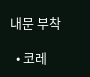내문 부착

  • 코레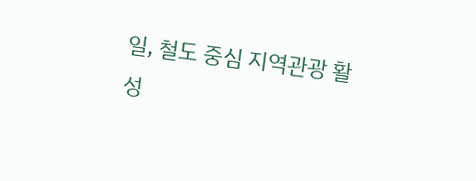일, 철도 중심 지역관광 활성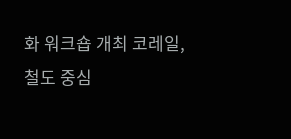화 워크숍 개최 코레일, 철도 중심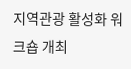지역관광 활성화 워크숍 개최